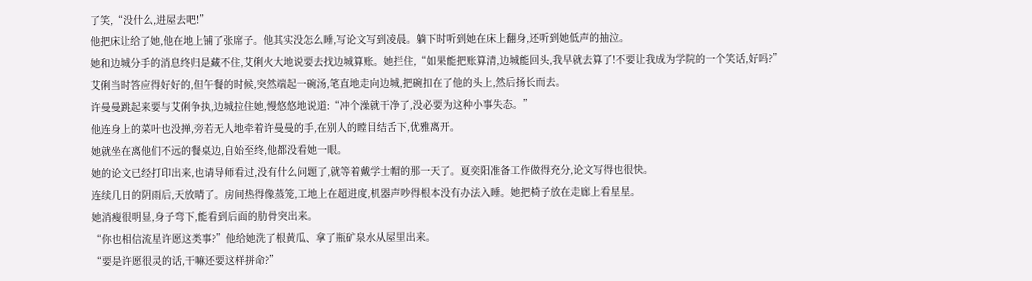了笑,“没什么,进屋去吧!”
他把床让给了她,他在地上铺了张席子。他其实没怎么睡,写论文写到凌晨。躺下时听到她在床上翻身,还听到她低声的抽泣。
她和边城分手的消息终归是藏不住,艾俐火大地说要去找边城算账。她拦住,“如果能把账算清,边城能回头,我早就去算了!不要让我成为学院的一个笑话,好吗?”
艾俐当时答应得好好的,但午餐的时候,突然端起一碗汤,笔直地走向边城,把碗扣在了他的头上,然后扬长而去。
许曼曼跳起来要与艾俐争执,边城拉住她,慢悠悠地说道:“冲个澡就干净了,没必要为这种小事失态。”
他连身上的菜叶也没掸,旁若无人地牵着许曼曼的手,在别人的瞠目结舌下,优雅离开。
她就坐在离他们不远的餐桌边,自始至终,他都没看她一眼。
她的论文已经打印出来,也请导师看过,没有什么问题了,就等着戴学士帽的那一天了。夏奕阳准备工作做得充分,论文写得也很快。
连续几日的阴雨后,天放晴了。房间热得像蒸笼,工地上在超进度,机器声吵得根本没有办法入睡。她把椅子放在走廊上看星星。
她消瘦很明显,身子弯下,能看到后面的肋骨突出来。
“你也相信流星许愿这类事?”他给她洗了根黄瓜、拿了瓶矿泉水从屋里出来。
“要是许愿很灵的话,干嘛还要这样拼命?”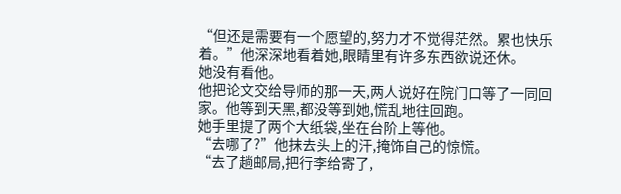“但还是需要有一个愿望的,努力才不觉得茫然。累也快乐着。”他深深地看着她,眼睛里有许多东西欲说还休。
她没有看他。
他把论文交给导师的那一天,两人说好在院门口等了一同回家。他等到天黑,都没等到她,慌乱地往回跑。
她手里提了两个大纸袋,坐在台阶上等他。
“去哪了?”他抹去头上的汗,掩饰自己的惊慌。
“去了趟邮局,把行李给寄了,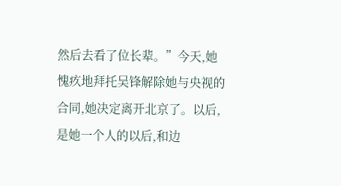然后去看了位长辈。”今天,她愧疚地拜托吴锋解除她与央视的合同,她决定离开北京了。以后,是她一个人的以后,和边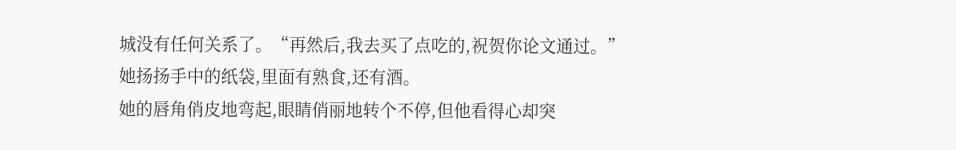城没有任何关系了。“再然后,我去买了点吃的,祝贺你论文通过。”
她扬扬手中的纸袋,里面有熟食,还有酒。
她的唇角俏皮地弯起,眼睛俏丽地转个不停,但他看得心却突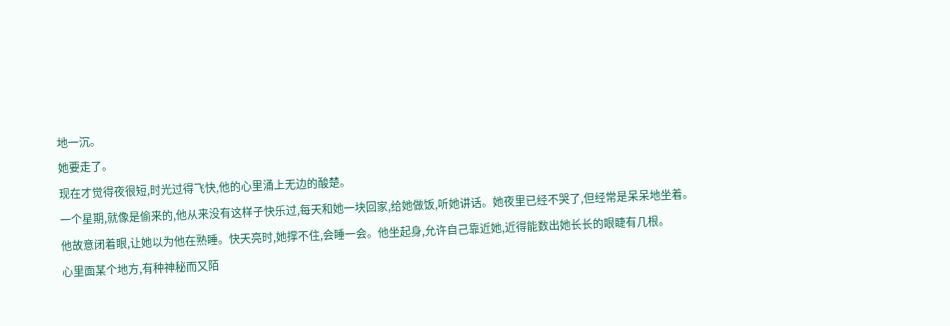地一沉。
她要走了。
现在才觉得夜很短,时光过得飞快,他的心里涌上无边的酸楚。
一个星期,就像是偷来的,他从来没有这样子快乐过,每天和她一块回家,给她做饭,听她讲话。她夜里已经不哭了,但经常是呆呆地坐着。
他故意闭着眼,让她以为他在熟睡。快天亮时,她撑不住,会睡一会。他坐起身,允许自己靠近她,近得能数出她长长的眼睫有几根。
心里面某个地方,有种神秘而又陌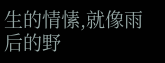生的情愫,就像雨后的野